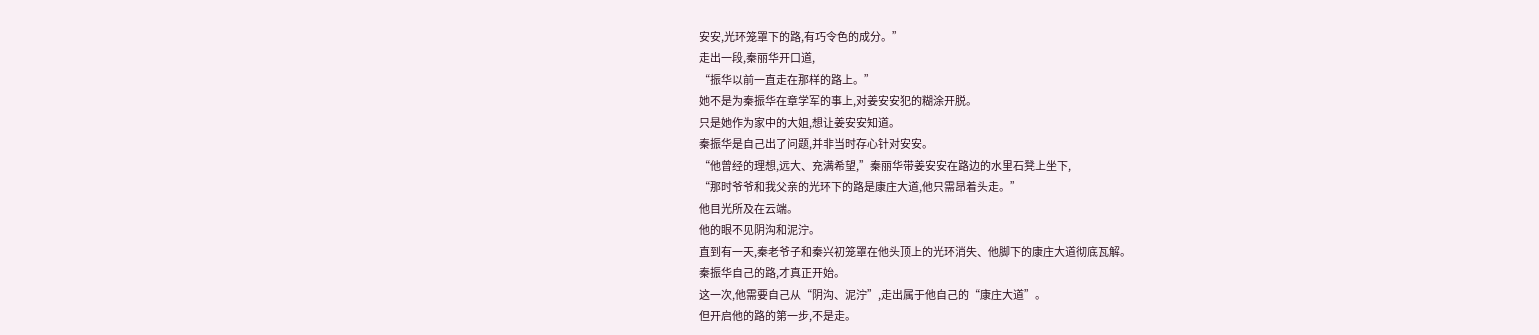安安,光环笼罩下的路,有巧令色的成分。”
走出一段,秦丽华开口道,
“振华以前一直走在那样的路上。”
她不是为秦振华在章学军的事上,对姜安安犯的糊涂开脱。
只是她作为家中的大姐,想让姜安安知道。
秦振华是自己出了问题,并非当时存心针对安安。
“他曾经的理想,远大、充满希望,”秦丽华带姜安安在路边的水里石凳上坐下,
“那时爷爷和我父亲的光环下的路是康庄大道,他只需昂着头走。”
他目光所及在云端。
他的眼不见阴沟和泥泞。
直到有一天,秦老爷子和秦兴初笼罩在他头顶上的光环消失、他脚下的康庄大道彻底瓦解。
秦振华自己的路,才真正开始。
这一次,他需要自己从“阴沟、泥泞”,走出属于他自己的“康庄大道”。
但开启他的路的第一步,不是走。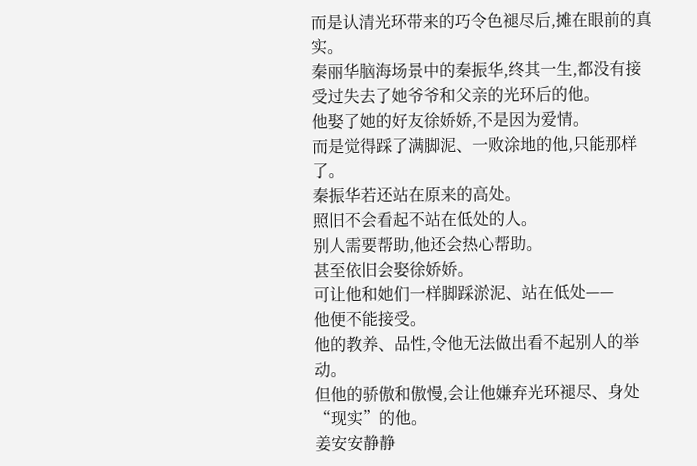而是认清光环带来的巧令色褪尽后,摊在眼前的真实。
秦丽华脑海场景中的秦振华,终其一生,都没有接受过失去了她爷爷和父亲的光环后的他。
他娶了她的好友徐娇娇,不是因为爱情。
而是觉得踩了满脚泥、一败涂地的他,只能那样了。
秦振华若还站在原来的高处。
照旧不会看起不站在低处的人。
别人需要帮助,他还会热心帮助。
甚至依旧会娶徐娇娇。
可让他和她们一样脚踩淤泥、站在低处——
他便不能接受。
他的教养、品性,令他无法做出看不起别人的举动。
但他的骄傲和傲慢,会让他嫌弃光环褪尽、身处“现实”的他。
姜安安静静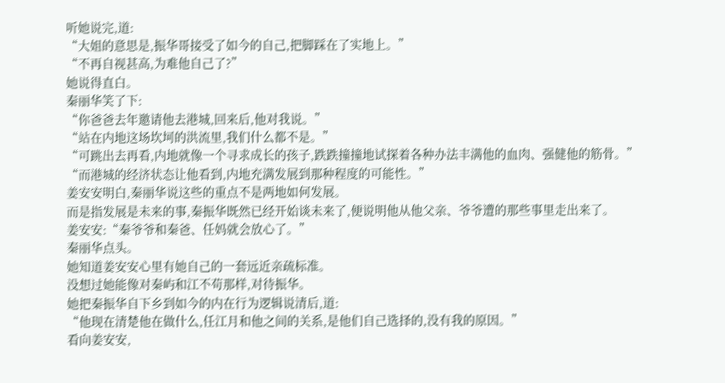听她说完,道:
“大姐的意思是,振华哥接受了如今的自己,把脚踩在了实地上。”
“不再自视甚高,为难他自己了?”
她说得直白。
秦丽华笑了下:
“你爸爸去年邀请他去港城,回来后,他对我说。”
“站在内地这场坎坷的洪流里,我们什么都不是。”
“可跳出去再看,内地就像一个寻求成长的孩子,跌跌撞撞地试探着各种办法丰满他的血肉、强健他的筋骨。”
“而港城的经济状态让他看到,内地充满发展到那种程度的可能性。”
姜安安明白,秦丽华说这些的重点不是两地如何发展。
而是指发展是未来的事,秦振华既然已经开始谈未来了,便说明他从他父亲、爷爷遭的那些事里走出来了。
姜安安:“秦爷爷和秦爸、任妈就会放心了。”
秦丽华点头。
她知道姜安安心里有她自己的一套远近亲疏标准。
没想过她能像对秦屿和江不苟那样,对待振华。
她把秦振华自下乡到如今的内在行为逻辑说清后,道:
“他现在清楚他在做什么,任江月和他之间的关系,是他们自己选择的,没有我的原因。”
看向姜安安,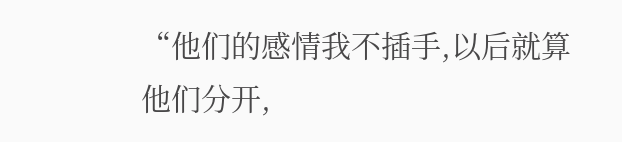“他们的感情我不插手,以后就算他们分开,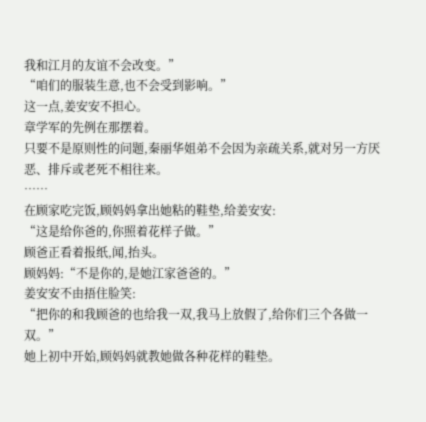我和江月的友谊不会改变。”
“咱们的服装生意,也不会受到影响。”
这一点,姜安安不担心。
章学军的先例在那摆着。
只要不是原则性的问题,秦丽华姐弟不会因为亲疏关系,就对另一方厌恶、排斥或老死不相往来。
……
在顾家吃完饭,顾妈妈拿出她粘的鞋垫,给姜安安:
“这是给你爸的,你照着花样子做。”
顾爸正看着报纸,闻,抬头。
顾妈妈:“不是你的,是她江家爸爸的。”
姜安安不由捂住脸笑:
“把你的和我顾爸的也给我一双,我马上放假了,给你们三个各做一双。”
她上初中开始,顾妈妈就教她做各种花样的鞋垫。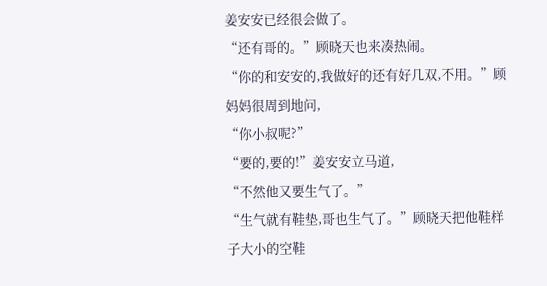姜安安已经很会做了。
“还有哥的。”顾晓天也来凑热闹。
“你的和安安的,我做好的还有好几双,不用。”顾妈妈很周到地问,
“你小叔呢?”
“要的,要的!”姜安安立马道,
“不然他又要生气了。”
“生气就有鞋垫,哥也生气了。”顾晓天把他鞋样子大小的空鞋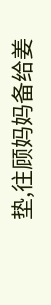垫,往顾妈妈备给姜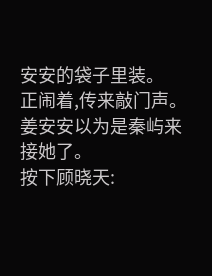安安的袋子里装。
正闹着,传来敲门声。
姜安安以为是秦屿来接她了。
按下顾晓天: